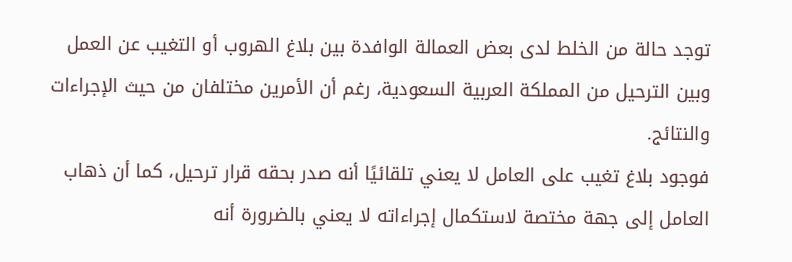توجد حالة من الخلط لدى بعض العمالة الوافدة بين بلاغ الهروب أو التغيب عن العمل وبين الترحيل من المملكة العربية السعودية، رغم أن الأمرين مختلفان من حيث الإجراءات والنتائج.
فوجود بلاغ تغيب على العامل لا يعني تلقائيًا أنه صدر بحقه قرار ترحيل، كما أن ذهاب العامل إلى جهة مختصة لاستكمال إجراءاته لا يعني بالضرورة أنه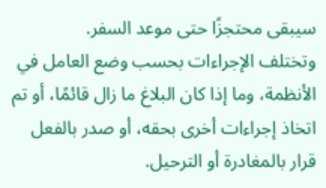سيبقى محتجزًا حتى موعد السفر.
وتختلف الإجراءات بحسب وضع العامل في الأنظمة، وما إذا كان البلاغ ما زال قائمًا، أو تم اتخاذ إجراءات أخرى بحقه، أو صدر بالفعل قرار بالمغادرة أو الترحيل.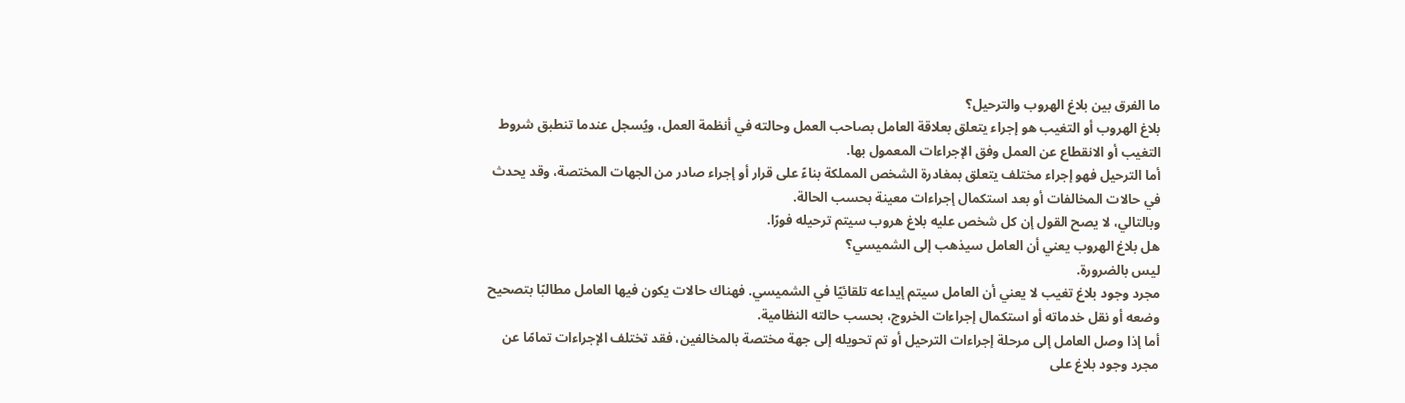ما الفرق بين بلاغ الهروب والترحيل؟
بلاغ الهروب أو التغيب هو إجراء يتعلق بعلاقة العامل بصاحب العمل وحالته في أنظمة العمل، ويُسجل عندما تنطبق شروط التغيب أو الانقطاع عن العمل وفق الإجراءات المعمول بها.
أما الترحيل فهو إجراء مختلف يتعلق بمغادرة الشخص المملكة بناءً على قرار أو إجراء صادر من الجهات المختصة، وقد يحدث في حالات المخالفات أو بعد استكمال إجراءات معينة بحسب الحالة.
وبالتالي، لا يصح القول إن كل شخص عليه بلاغ هروب سيتم ترحيله فورًا.
هل بلاغ الهروب يعني أن العامل سيذهب إلى الشميسي؟
ليس بالضرورة.
مجرد وجود بلاغ تغيب لا يعني أن العامل سيتم إيداعه تلقائيًا في الشميسي. فهناك حالات يكون فيها العامل مطالبًا بتصحيح وضعه أو نقل خدماته أو استكمال إجراءات الخروج، بحسب حالته النظامية.
أما إذا وصل العامل إلى مرحلة إجراءات الترحيل أو تم تحويله إلى جهة مختصة بالمخالفين، فقد تختلف الإجراءات تمامًا عن مجرد وجود بلاغ على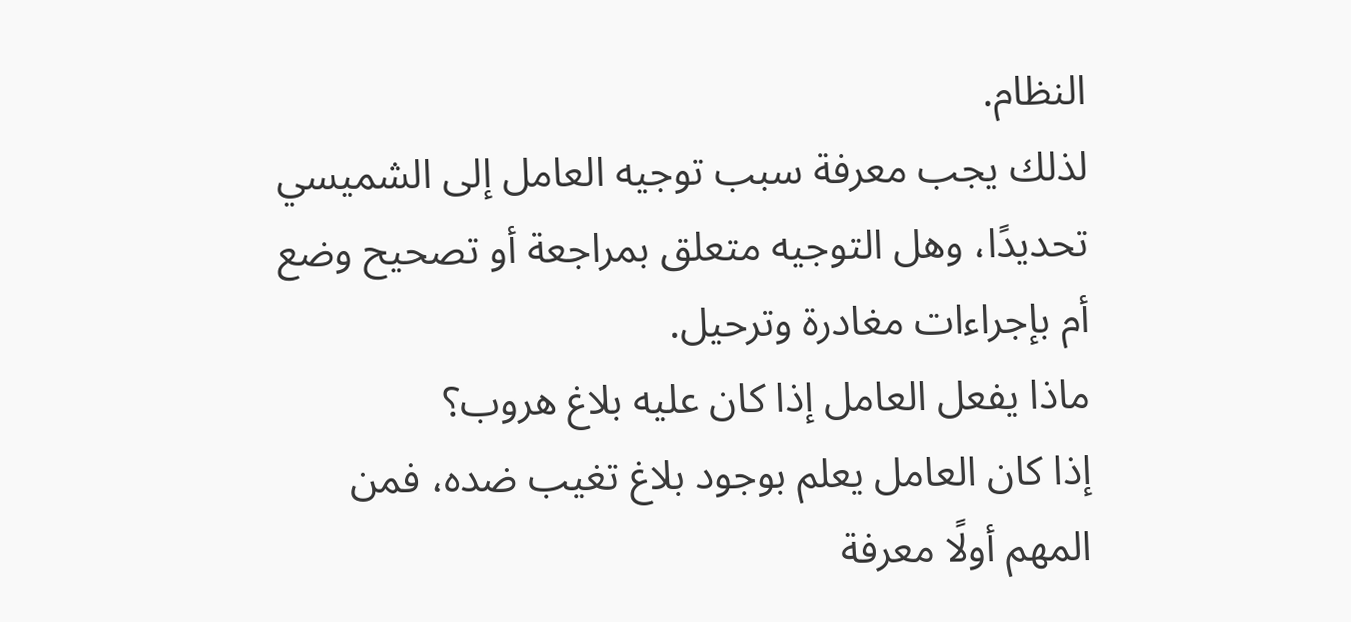النظام.
لذلك يجب معرفة سبب توجيه العامل إلى الشميسي تحديدًا، وهل التوجيه متعلق بمراجعة أو تصحيح وضع أم بإجراءات مغادرة وترحيل.
ماذا يفعل العامل إذا كان عليه بلاغ هروب؟
إذا كان العامل يعلم بوجود بلاغ تغيب ضده، فمن المهم أولًا معرفة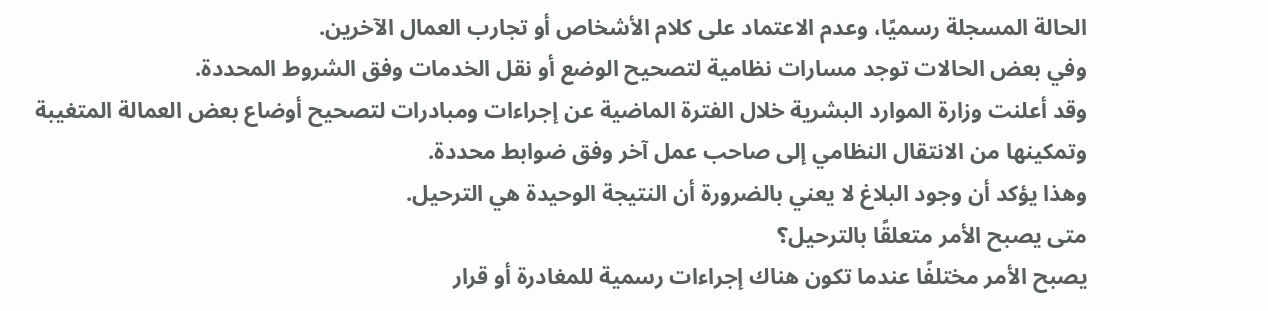الحالة المسجلة رسميًا، وعدم الاعتماد على كلام الأشخاص أو تجارب العمال الآخرين.
وفي بعض الحالات توجد مسارات نظامية لتصحيح الوضع أو نقل الخدمات وفق الشروط المحددة.
وقد أعلنت وزارة الموارد البشرية خلال الفترة الماضية عن إجراءات ومبادرات لتصحيح أوضاع بعض العمالة المتغيبة وتمكينها من الانتقال النظامي إلى صاحب عمل آخر وفق ضوابط محددة.
وهذا يؤكد أن وجود البلاغ لا يعني بالضرورة أن النتيجة الوحيدة هي الترحيل.
متى يصبح الأمر متعلقًا بالترحيل؟
يصبح الأمر مختلفًا عندما تكون هناك إجراءات رسمية للمغادرة أو قرار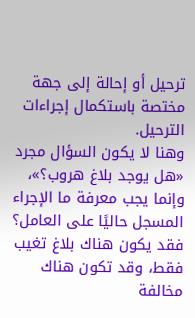ترحيل أو إحالة إلى جهة مختصة باستكمال إجراءات الترحيل.
وهنا لا يكون السؤال مجرد «هل يوجد بلاغ هروب؟»، وإنما يجب معرفة ما الإجراء المسجل حاليًا على العامل؟
فقد يكون هناك بلاغ تغيب فقط، وقد تكون هناك مخالفة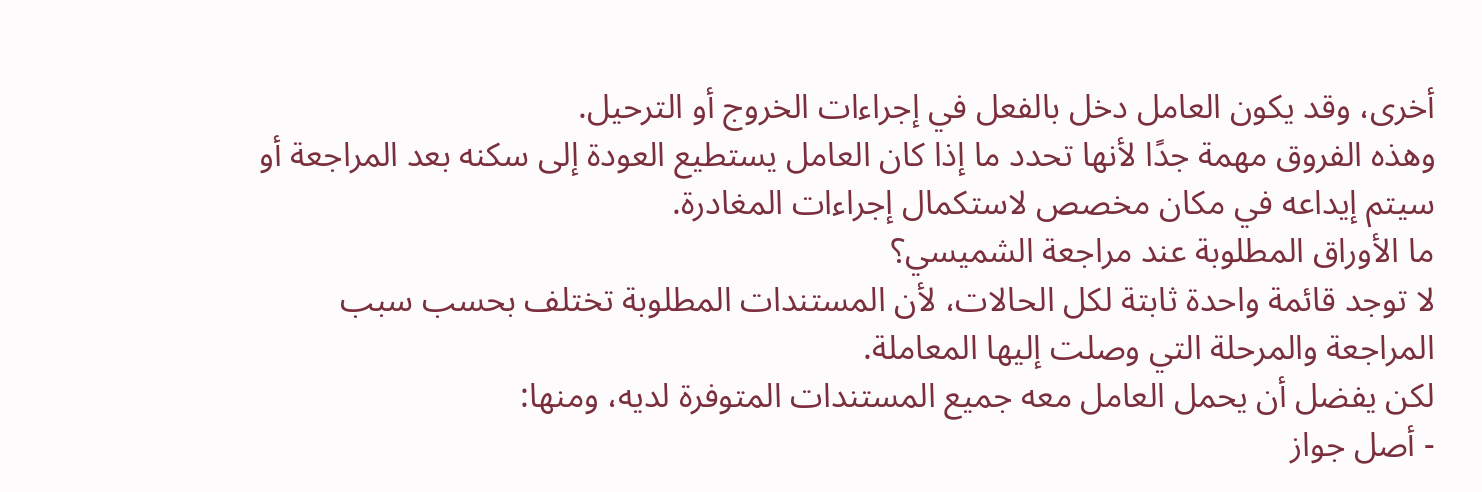أخرى، وقد يكون العامل دخل بالفعل في إجراءات الخروج أو الترحيل.
وهذه الفروق مهمة جدًا لأنها تحدد ما إذا كان العامل يستطيع العودة إلى سكنه بعد المراجعة أو سيتم إيداعه في مكان مخصص لاستكمال إجراءات المغادرة.
ما الأوراق المطلوبة عند مراجعة الشميسي؟
لا توجد قائمة واحدة ثابتة لكل الحالات، لأن المستندات المطلوبة تختلف بحسب سبب المراجعة والمرحلة التي وصلت إليها المعاملة.
لكن يفضل أن يحمل العامل معه جميع المستندات المتوفرة لديه، ومنها:
- أصل جواز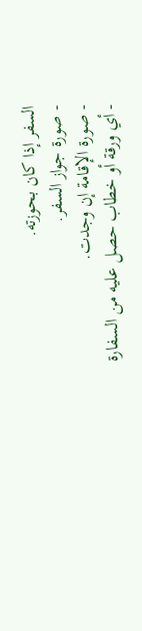السفر إذا كان بحوزته.
- صورة جواز السفر.
- صورة الإقامة إن وجدت.
- أي ورقة أو خطاب حصل عليه من السفارة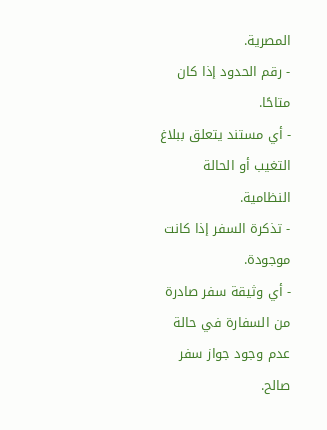المصرية.
- رقم الحدود إذا كان متاحًا.
- أي مستند يتعلق ببلاغ التغيب أو الحالة النظامية.
- تذكرة السفر إذا كانت موجودة.
- أي وثيقة سفر صادرة من السفارة في حالة عدم وجود جواز سفر صالح.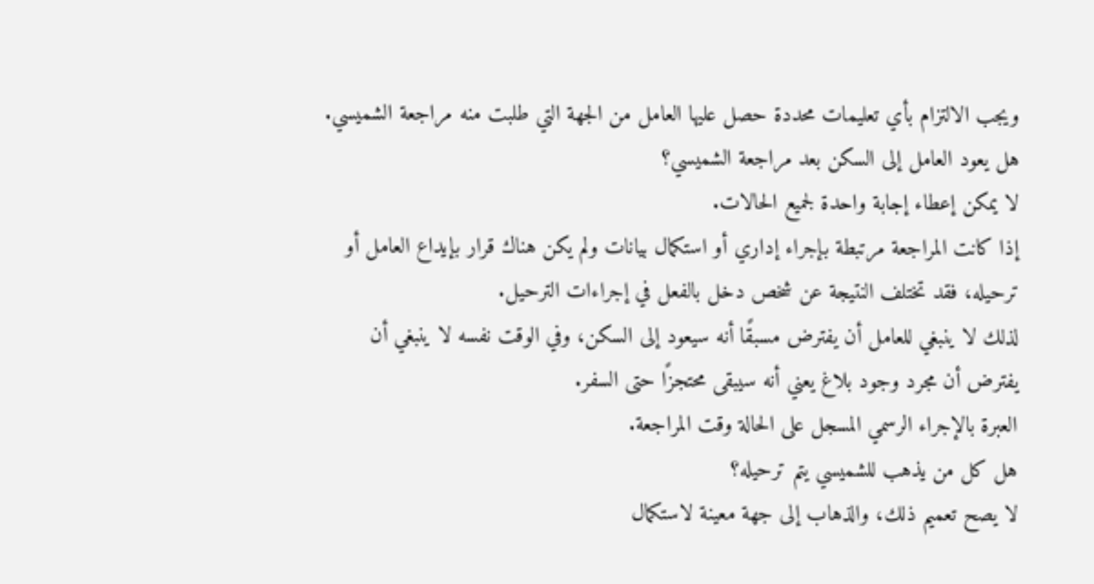ويجب الالتزام بأي تعليمات محددة حصل عليها العامل من الجهة التي طلبت منه مراجعة الشميسي.
هل يعود العامل إلى السكن بعد مراجعة الشميسي؟
لا يمكن إعطاء إجابة واحدة لجميع الحالات.
إذا كانت المراجعة مرتبطة بإجراء إداري أو استكمال بيانات ولم يكن هناك قرار بإيداع العامل أو ترحيله، فقد تختلف النتيجة عن شخص دخل بالفعل في إجراءات الترحيل.
لذلك لا ينبغي للعامل أن يفترض مسبقًا أنه سيعود إلى السكن، وفي الوقت نفسه لا ينبغي أن يفترض أن مجرد وجود بلاغ يعني أنه سيبقى محتجزًا حتى السفر.
العبرة بالإجراء الرسمي المسجل على الحالة وقت المراجعة.
هل كل من يذهب للشميسي يتم ترحيله؟
لا يصح تعميم ذلك، والذهاب إلى جهة معينة لاستكمال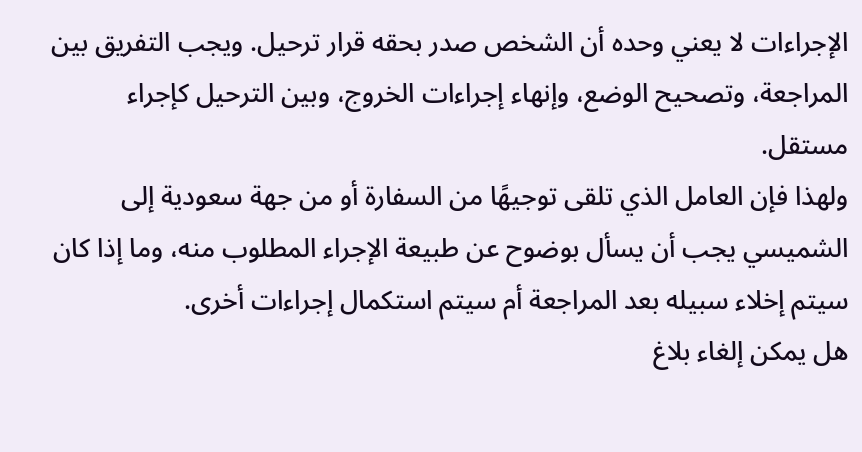الإجراءات لا يعني وحده أن الشخص صدر بحقه قرار ترحيل. ويجب التفريق بين المراجعة، وتصحيح الوضع، وإنهاء إجراءات الخروج، وبين الترحيل كإجراء مستقل.
ولهذا فإن العامل الذي تلقى توجيهًا من السفارة أو من جهة سعودية إلى الشميسي يجب أن يسأل بوضوح عن طبيعة الإجراء المطلوب منه، وما إذا كان سيتم إخلاء سبيله بعد المراجعة أم سيتم استكمال إجراءات أخرى.
هل يمكن إلغاء بلاغ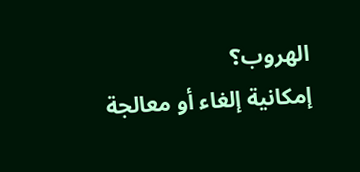الهروب؟
إمكانية إلغاء أو معالجة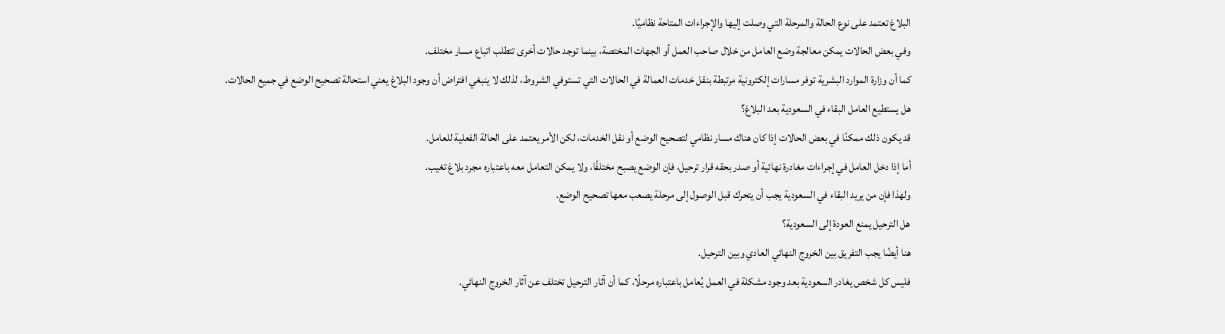البلاغ تعتمد على نوع الحالة والمرحلة التي وصلت إليها والإجراءات المتاحة نظاميًا.
وفي بعض الحالات يمكن معالجة وضع العامل من خلال صاحب العمل أو الجهات المختصة، بينما توجد حالات أخرى تتطلب اتباع مسار مختلف.
كما أن وزارة الموارد البشرية توفر مسارات إلكترونية مرتبطة بنقل خدمات العمالة في الحالات التي تستوفي الشروط، لذلك لا ينبغي افتراض أن وجود البلاغ يعني استحالة تصحيح الوضع في جميع الحالات.
هل يستطيع العامل البقاء في السعودية بعد البلاغ؟
قد يكون ذلك ممكنًا في بعض الحالات إذا كان هناك مسار نظامي لتصحيح الوضع أو نقل الخدمات، لكن الأمر يعتمد على الحالة الفعلية للعامل.
أما إذا دخل العامل في إجراءات مغادرة نهائية أو صدر بحقه قرار ترحيل، فإن الوضع يصبح مختلفًا، ولا يمكن التعامل معه باعتباره مجرد بلاغ تغيب.
ولهذا فإن من يريد البقاء في السعودية يجب أن يتحرك قبل الوصول إلى مرحلة يصعب معها تصحيح الوضع.
هل الترحيل يمنع العودة إلى السعودية؟
هنا أيضًا يجب التفريق بين الخروج النهائي العادي وبين الترحيل.
فليس كل شخص يغادر السعودية بعد وجود مشكلة في العمل يُعامل باعتباره مرحلًا، كما أن آثار الترحيل تختلف عن آثار الخروج النهائي.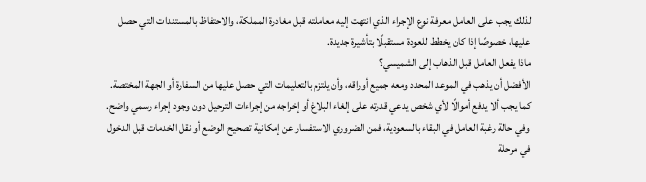لذلك يجب على العامل معرفة نوع الإجراء الذي انتهت إليه معاملته قبل مغادرة المملكة، والاحتفاظ بالمستندات التي حصل عليها، خصوصًا إذا كان يخطط للعودة مستقبلًا بتأشيرة جديدة.
ماذا يفعل العامل قبل الذهاب إلى الشميسي؟
الأفضل أن يذهب في الموعد المحدد ومعه جميع أوراقه، وأن يلتزم بالتعليمات التي حصل عليها من السفارة أو الجهة المختصة.
كما يجب ألا يدفع أموالًا لأي شخص يدعي قدرته على إلغاء البلاغ أو إخراجه من إجراءات الترحيل دون وجود إجراء رسمي واضح.
وفي حالة رغبة العامل في البقاء بالسعودية، فمن الضروري الاستفسار عن إمكانية تصحيح الوضع أو نقل الخدمات قبل الدخول في مرحلة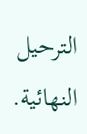الترحيل النهائية.